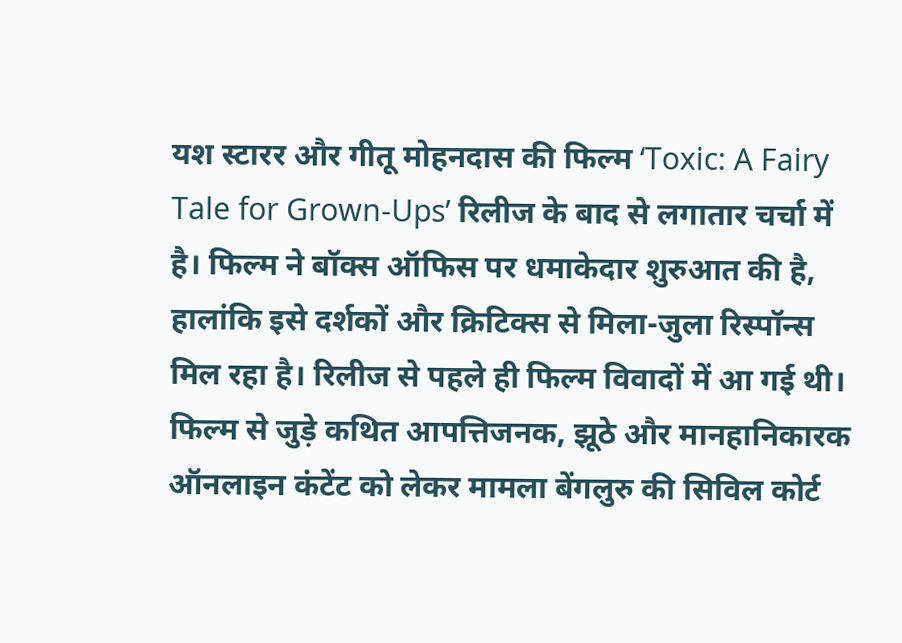यश स्टारर और गीतू मोहनदास की फिल्म ‘Toxic: A Fairy Tale for Grown-Ups’ रिलीज के बाद से लगातार चर्चा में है। फिल्म ने बॉक्स ऑफिस पर धमाकेदार शुरुआत की है, हालांकि इसे दर्शकों और क्रिटिक्स से मिला-जुला रिस्पॉन्स मिल रहा है। रिलीज से पहले ही फिल्म विवादों में आ गई थी। फिल्म से जुड़े कथित आपत्तिजनक, झूठे और मानहानिकारक ऑनलाइन कंटेंट को लेकर मामला बेंगलुरु की सिविल कोर्ट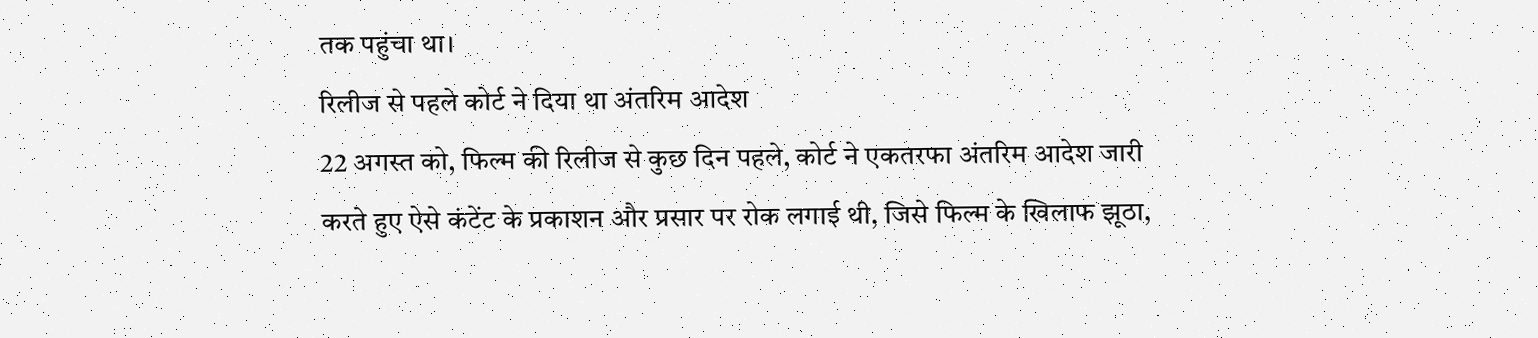तक पहुंचा था।
रिलीज से पहले कोर्ट ने दिया था अंतरिम आदेश
22 अगस्त को, फिल्म की रिलीज से कुछ दिन पहले, कोर्ट ने एकतरफा अंतरिम आदेश जारी करते हुए ऐसे कंटेंट के प्रकाशन और प्रसार पर रोक लगाई थी, जिसे फिल्म के खिलाफ झूठा,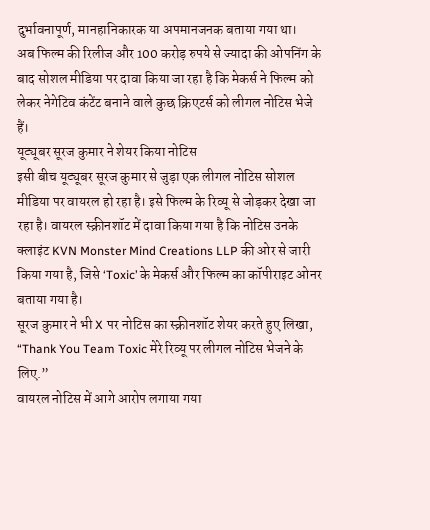दुर्भावनापूर्ण, मानहानिकारक या अपमानजनक बताया गया था।
अब फिल्म की रिलीज और 100 करोड़ रुपये से ज्यादा की ओपनिंग के बाद सोशल मीडिया पर दावा किया जा रहा है कि मेकर्स ने फिल्म को लेकर नेगेटिव कंटेंट बनाने वाले कुछ क्रिएटर्स को लीगल नोटिस भेजे हैं।
यूट्यूबर सूरज कुमार ने शेयर किया नोटिस
इसी बीच यूट्यूबर सूरज कुमार से जुड़ा एक लीगल नोटिस सोशल मीडिया पर वायरल हो रहा है। इसे फिल्म के रिव्यू से जोड़कर देखा जा रहा है। वायरल स्क्रीनशॉट में दावा किया गया है कि नोटिस उनके क्लाइंट KVN Monster Mind Creations LLP की ओर से जारी किया गया है, जिसे ‘Toxic’ के मेकर्स और फिल्म का कॉपीराइट ओनर बताया गया है।
सूरज कुमार ने भी X पर नोटिस का स्क्रीनशॉट शेयर करते हुए लिखा, “Thank You Team Toxic मेरे रिव्यू पर लीगल नोटिस भेजने के लिए.”
वायरल नोटिस में आगे आरोप लगाया गया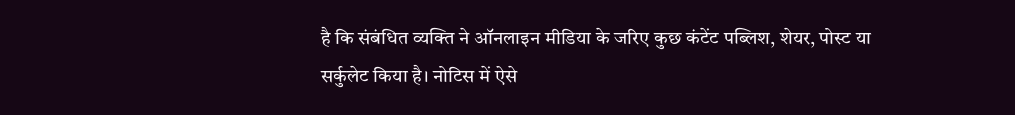है कि संबंधित व्यक्ति ने ऑनलाइन मीडिया के जरिए कुछ कंटेंट पब्लिश, शेयर, पोस्ट या सर्कुलेट किया है। नोटिस में ऐसे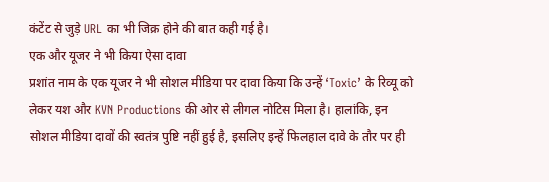कंटेंट से जुड़े URL का भी जिक्र होने की बात कही गई है।
एक और यूजर ने भी किया ऐसा दावा
प्रशांत नाम के एक यूजर ने भी सोशल मीडिया पर दावा किया कि उन्हें ‘Toxic’ के रिव्यू को लेकर यश और KVN Productions की ओर से लीगल नोटिस मिला है। हालांकि, इन सोशल मीडिया दावों की स्वतंत्र पुष्टि नहीं हुई है, इसलिए इन्हें फिलहाल दावे के तौर पर ही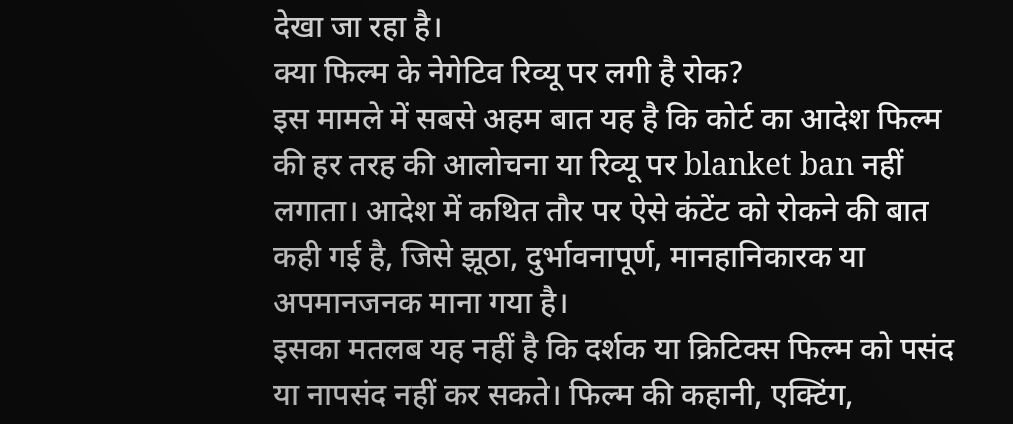देखा जा रहा है।
क्या फिल्म के नेगेटिव रिव्यू पर लगी है रोक?
इस मामले में सबसे अहम बात यह है कि कोर्ट का आदेश फिल्म की हर तरह की आलोचना या रिव्यू पर blanket ban नहीं लगाता। आदेश में कथित तौर पर ऐसे कंटेंट को रोकने की बात कही गई है, जिसे झूठा, दुर्भावनापूर्ण, मानहानिकारक या अपमानजनक माना गया है।
इसका मतलब यह नहीं है कि दर्शक या क्रिटिक्स फिल्म को पसंद या नापसंद नहीं कर सकते। फिल्म की कहानी, एक्टिंग,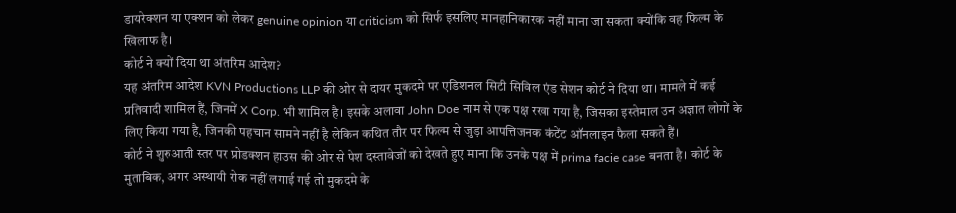डायरेक्शन या एक्शन को लेकर genuine opinion या criticism को सिर्फ इसलिए मानहानिकारक नहीं माना जा सकता क्योंकि वह फिल्म के खिलाफ है।
कोर्ट ने क्यों दिया था अंतरिम आदेश?
यह अंतरिम आदेश KVN Productions LLP की ओर से दायर मुकदमे पर एडिशनल सिटी सिविल एंड सेशन कोर्ट ने दिया था। मामले में कई प्रतिवादी शामिल हैं, जिनमें X Corp. भी शामिल है। इसके अलावा John Doe नाम से एक पक्ष रखा गया है, जिसका इस्तेमाल उन अज्ञात लोगों के लिए किया गया है, जिनकी पहचान सामने नहीं है लेकिन कथित तौर पर फिल्म से जुड़ा आपत्तिजनक कंटेंट ऑनलाइन फैला सकते हैं।
कोर्ट ने शुरुआती स्तर पर प्रोडक्शन हाउस की ओर से पेश दस्तावेजों को देखते हुए माना कि उनके पक्ष में prima facie case बनता है। कोर्ट के मुताबिक, अगर अस्थायी रोक नहीं लगाई गई तो मुकदमे के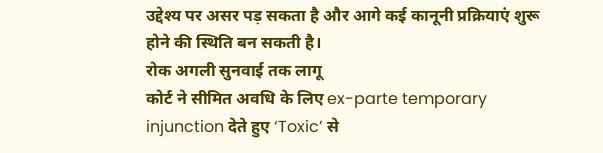उद्देश्य पर असर पड़ सकता है और आगे कई कानूनी प्रक्रियाएं शुरू होने की स्थिति बन सकती है।
रोक अगली सुनवाई तक लागू
कोर्ट ने सीमित अवधि के लिए ex-parte temporary injunction देते हुए ‘Toxic’ से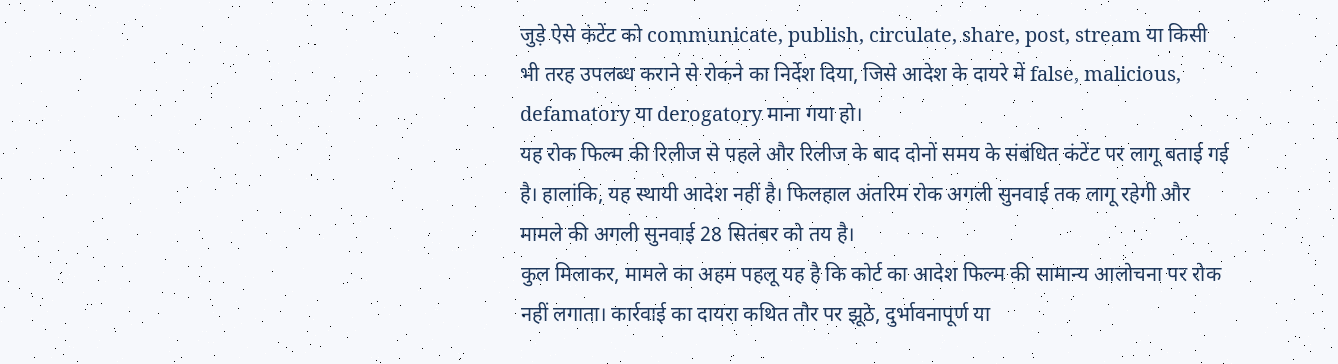जुड़े ऐसे कंटेंट को communicate, publish, circulate, share, post, stream या किसी भी तरह उपलब्ध कराने से रोकने का निर्देश दिया, जिसे आदेश के दायरे में false, malicious, defamatory या derogatory माना गया हो।
यह रोक फिल्म की रिलीज से पहले और रिलीज के बाद दोनों समय के संबंधित कंटेंट पर लागू बताई गई है। हालांकि, यह स्थायी आदेश नहीं है। फिलहाल अंतरिम रोक अगली सुनवाई तक लागू रहेगी और मामले की अगली सुनवाई 28 सितंबर को तय है।
कुल मिलाकर, मामले का अहम पहलू यह है कि कोर्ट का आदेश फिल्म की सामान्य आलोचना पर रोक नहीं लगाता। कार्रवाई का दायरा कथित तौर पर झूठे, दुर्भावनापूर्ण या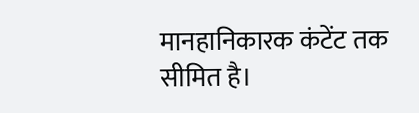मानहानिकारक कंटेंट तक सीमित है।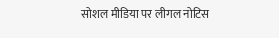सोशल मीडिया पर लीगल नोटिस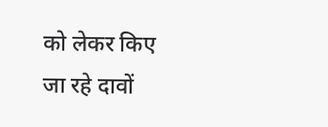को लेकर किए जा रहे दावों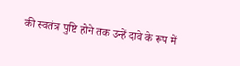की स्वतंत्र पुष्टि होने तक उन्हें दावे के रूप में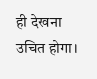ही देखना उचित होगा।